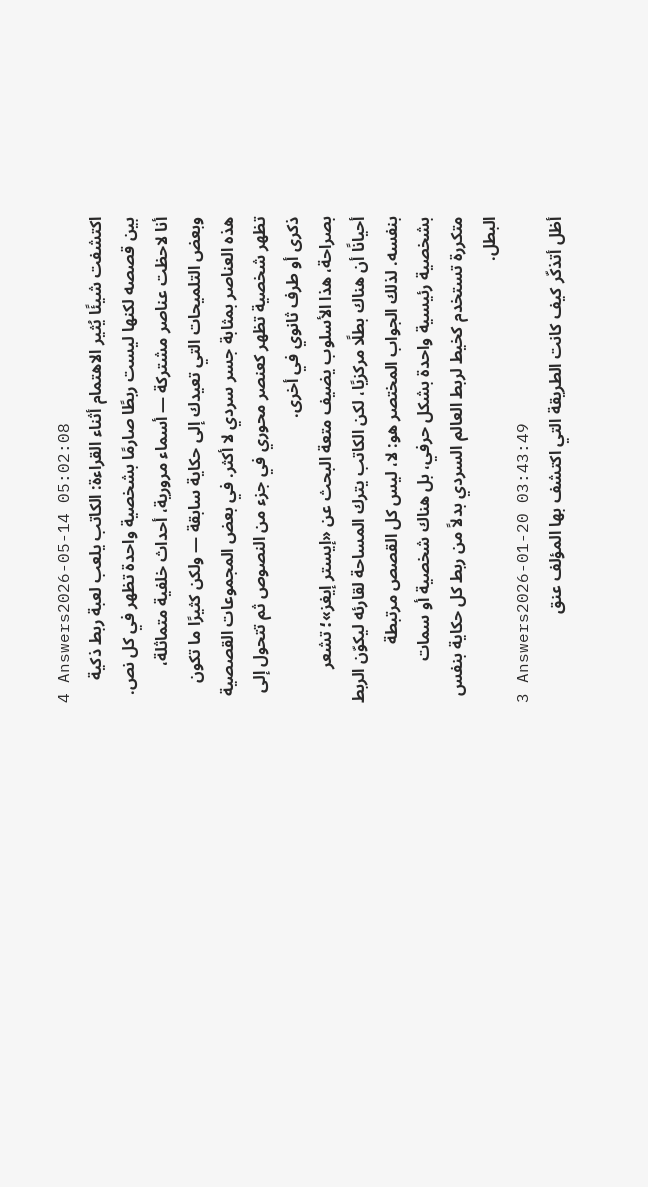4 Answers2026-05-14 05:02:08
اكتشفت شيئًا يُثير الاهتمام أثناء القراءة: الكاتب يلعب لعبة ربط ذكية بين قصصه لكنها ليست ربطًا صارمًا بشخصية واحدة تظهر في كل نص.
أنا لاحظت عناصر مشتركة — أسماء مرورية، أحداث خلفية متماثلة، وبعض التلميحات التي تعيدك إلى حكاية سابقة — ولكن كثيرًا ما تكون هذه العناصر بمثابة جسر سردي لا أكثر. في بعض المجموعات القصصية تظهر شخصية تظهر كعنصر محوري في جزء من النصوص ثم تتحول إلى ذكرى أو طرف ثانوي في أخرى.
بصراحة، هذا الأسلوب يضيف متعة البحث عن «إيستر إيغز»؛ تشعر أحيانًا أن هناك بطلًا مركزيًا، لكن الكاتب يترك المساحة لقارئه ليكوّن الربط بنفسه. لذلك الجواب المختصر هو: لا، ليس كل القصص مرتبطة بشخصية رئيسية واحدة بشكل حرفي، بل هناك شخصية أو سمات متكررة تستخدم كخيط لربط العالم السردي بدلاً من ربط كل حكاية بنفس البطل.
3 Answers2026-01-20 03:43:49
أظل أتذكّر كيف كانت الطريقة التي اكتشف بها المؤلف عنق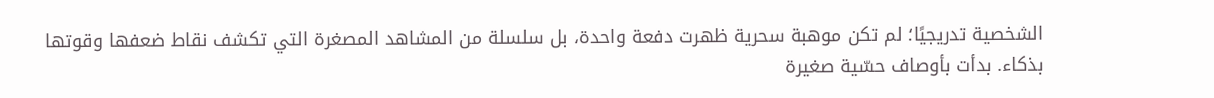الشخصية تدريجيًا؛ لم تكن موهبة سحرية ظهرت دفعة واحدة، بل سلسلة من المشاهد المصغرة التي تكشف نقاط ضعفها وقوتها بذكاء. بدأت بأوصاف حسّية صغيرة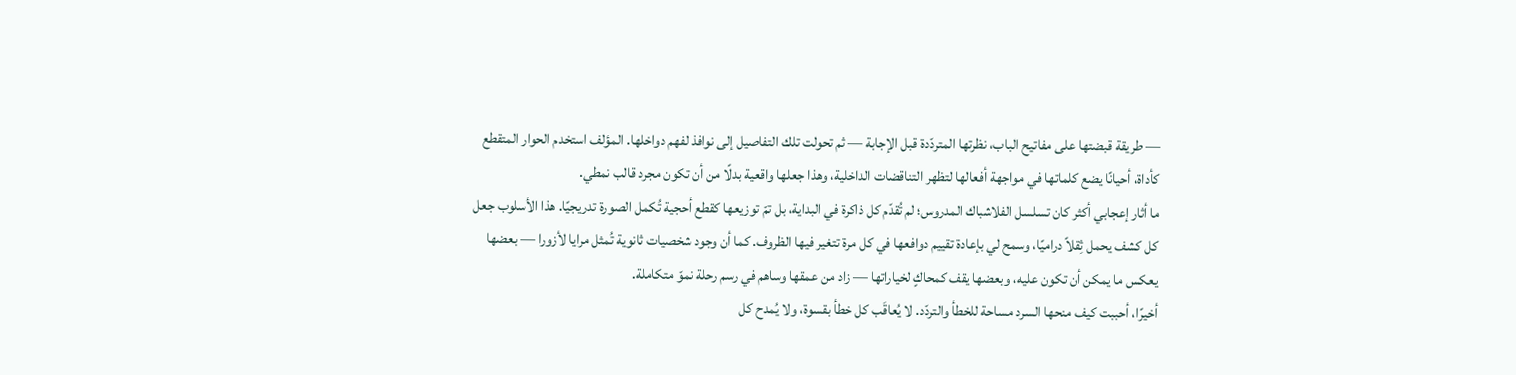— طريقة قبضتها على مفاتيح الباب، نظرتها المتردّدة قبل الإجابة — ثم تحولت تلك التفاصيل إلى نوافذ لفهم دواخلها. المؤلف استخدم الحوار المتقطع كأداة، أحيانًا يضع كلماتها في مواجهة أفعالها لتظهر التناقضات الداخلية، وهذا جعلها واقعية بدلًا من أن تكون مجرد قالب نمطي.
ما أثار إعجابي أكثر كان تسلسل الفلاشباك المدروس؛ لم تُقدّم كل ذاكرة في البداية، بل تمّ توزيعها كقطع أحجية تُكمل الصورة تدريجيًا. هذا الأسلوب جعل كل كشف يحمل ثِقلاً دراميًا، وسمح لي بإعادة تقييم دوافعها في كل مرة تتغير فيها الظروف. كما أن وجود شخصيات ثانوية تُمثل مرايا لأزورا — بعضها يعكس ما يمكن أن تكون عليه، وبعضها يقف كمحاكٍ لخياراتها — زاد من عمقها وساهم في رسم رحلة نموّ متكاملة.
أخيرًا، أحببت كيف منحها السرد مساحة للخطأ والتردّد. لا يُعاقَب كل خطأ بقسوة، ولا يُمدح كل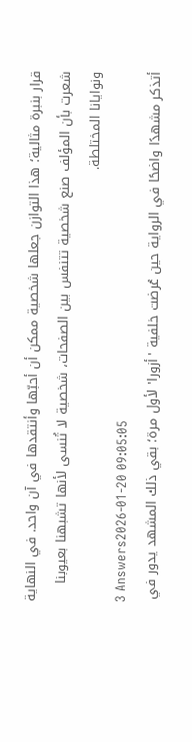قرار بنبرة مثالية؛ هذا التوازن جعلها شخصية ممكن أن أحبّها وأنتقدها في آن واحد. في النهاية شعرت بأن المؤلف صنع شخصية تتنفس بين الصفحات، شخصية لا تُنسى لأنها تشبهنا بعيوبنا ونوايانا المختلطة.
3 Answers2026-01-20 09:05:05
أتذكر مشهدًا واضحًا في الرواية حين عُرضت خلفية 'أزورا' لأول مرة؛ بقي ذلك المشهد يدور في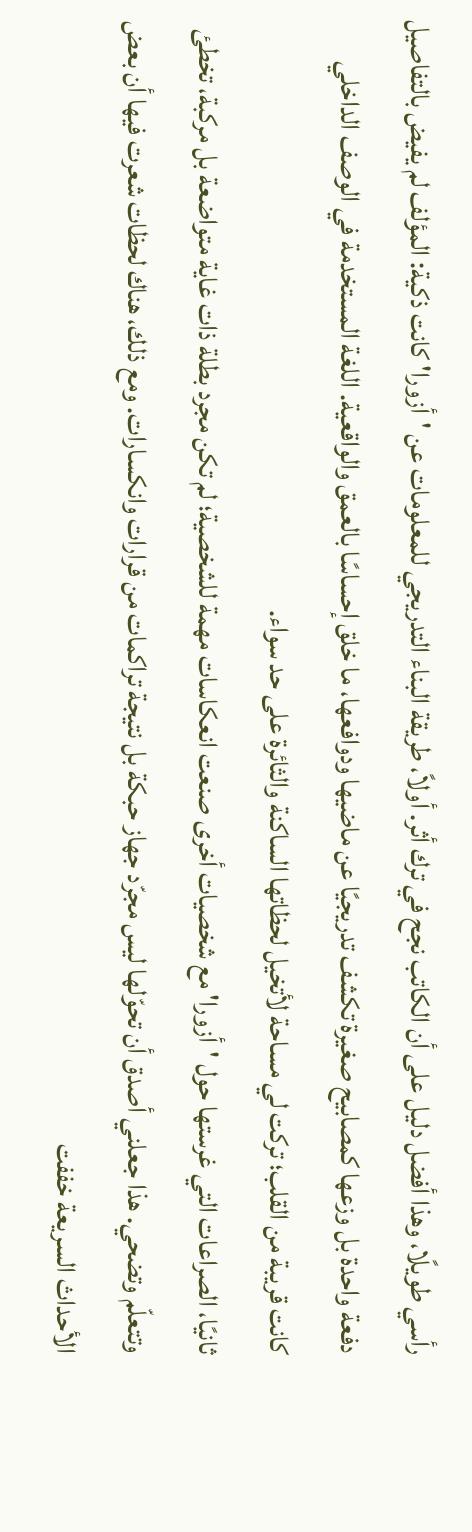رأسي طويلًا، وهذا أفضل دليل على أن الكاتب نجح في ترك أثر. أولاً، طريقة البناء التدريجي للمعلومات عن 'أزورا' كانت ذكية: المؤلف لم يفيض بالتفاصيل دفعة واحدة بل وزعها كمصابيح صغيرة تكشف تدريجيًا عن ماضيها ودوافعها، ما خلق إحساسًا بالعمق والواقعية. اللغة المستخدمة في الوصف الداخلي كانت قريبة من القلب؛ تركت لي مساحة لأتخيل لحظاتها الساكنة والثائرة على حد سواء.
ثانيًا، الصراعات التي غرستها حول 'أزورا' مع شخصيات أخرى صنعت انعكاسات مهمة للشخصية؛ لم تكن مجرد بطلة ذات غاية متواضعة بل مركبة، تخطئ وتتعلّم وتضحي. هذا جعلني أصدق أن تحوّلها ليس مجرّد جهاز حبكة بل نتيجة تراكمات من قرارات وانكسارات. ومع ذلك، هناك لحظات شعرت فيها أن بعض الأحداث السريعة خففت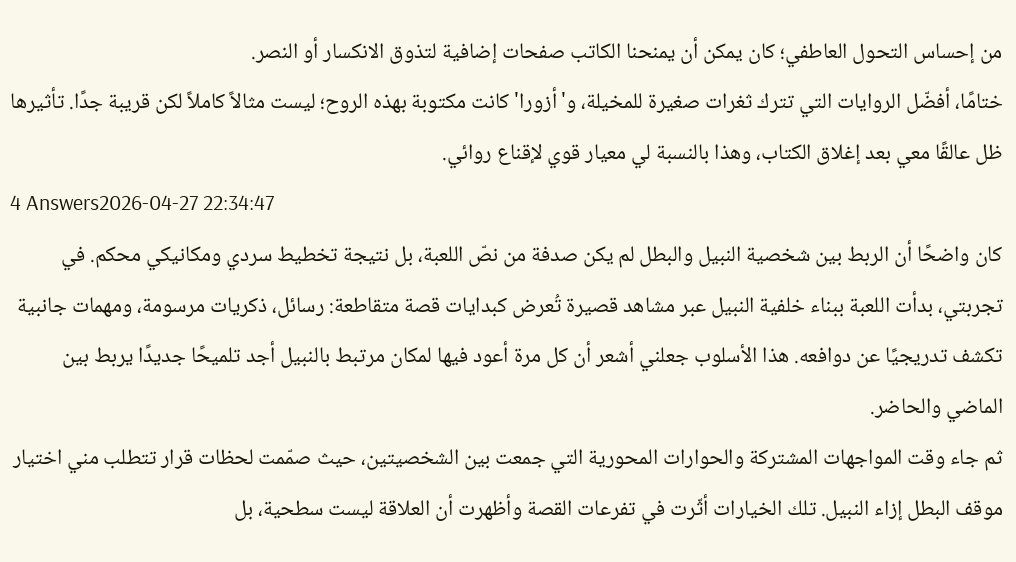من إحساس التحول العاطفي؛ كان يمكن أن يمنحنا الكاتب صفحات إضافية لتذوق الانكسار أو النصر.
ختامًا، أفضّل الروايات التي تترك ثغرات صغيرة للمخيلة، و'أزورا' كانت مكتوبة بهذه الروح؛ ليست مثالاً كاملاً لكن قريبة جدًا. تأثيرها ظل عالقًا معي بعد إغلاق الكتاب، وهذا بالنسبة لي معيار قوي لإقناع روائي.
4 Answers2026-04-27 22:34:47
كان واضحًا أن الربط بين شخصية النبيل والبطل لم يكن صدفة من نصّ اللعبة، بل نتيجة تخطيط سردي ومكانيكي محكم. في تجربتي، بدأت اللعبة ببناء خلفية النبيل عبر مشاهد قصيرة تُعرض كبدايات قصة متقاطعة: رسائل، ذكريات مرسومة، ومهمات جانبية تكشف تدريجيًا عن دوافعه. هذا الأسلوب جعلني أشعر أن كل مرة أعود فيها لمكان مرتبط بالنبيل أجد تلميحًا جديدًا يربط بين الماضي والحاضر.
ثم جاء وقت المواجهات المشتركة والحوارات المحورية التي جمعت بين الشخصيتين، حيث صمّمت لحظات قرار تتطلب مني اختيار موقف البطل إزاء النبيل. تلك الخيارات أثّرت في تفرعات القصة وأظهرت أن العلاقة ليست سطحية، بل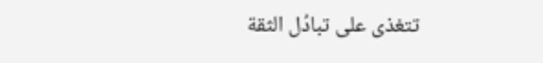تتغذى على تبادُل الثقة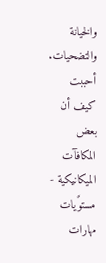والخيانة والتضحيات. أحببت كيف أن بعض المكافآت الميكانيكية - مستوًيات مهارات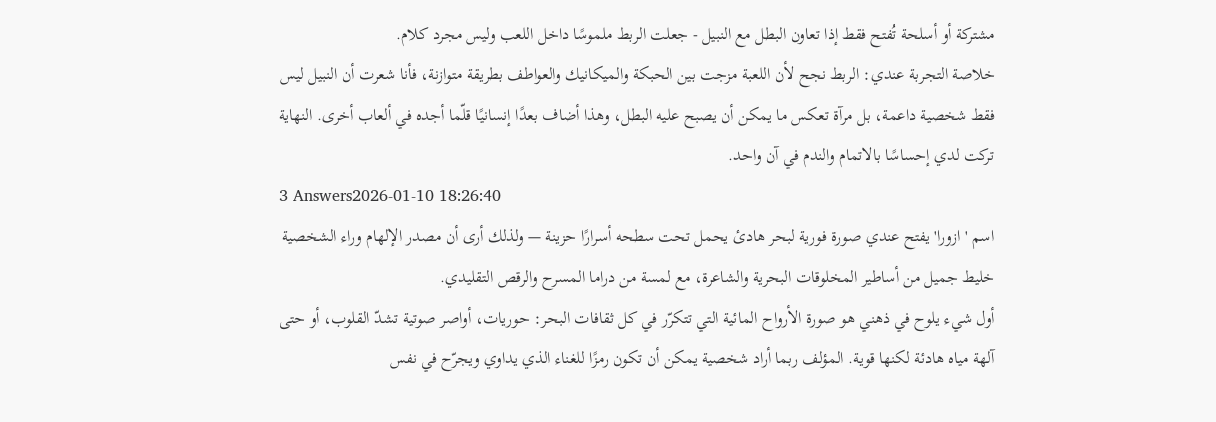مشتركة أو أسلحة تُفتح فقط إذا تعاون البطل مع النبيل - جعلت الربط ملموسًا داخل اللعب وليس مجرد كلام.
خلاصة التجربة عندي: الربط نجح لأن اللعبة مزجت بين الحبكة والميكانيك والعواطف بطريقة متوازنة، فأنا شعرت أن النبيل ليس فقط شخصية داعمة، بل مرآة تعكس ما يمكن أن يصبح عليه البطل، وهذا أضاف بعدًا إنسانيًا قلّما أجده في ألعاب أخرى. النهاية تركت لدي إحساسًا بالاتمام والندم في آن واحد.
3 Answers2026-01-10 18:26:40
اسم 'ازورا' يفتح عندي صورة فورية لبحر هادئ يحمل تحت سطحه أسرارًا حزينة — ولذلك أرى أن مصدر الإلهام وراء الشخصية خليط جميل من أساطير المخلوقات البحرية والشاعرة، مع لمسة من دراما المسرح والرقص التقليدي.
أول شيء يلوح في ذهني هو صورة الأرواح المائية التي تتكرّر في كل ثقافات البحر: حوريات، أواصر صوتية تشدّ القلوب، أو حتى آلهة مياه هادئة لكنها قوية. المؤلف ربما أراد شخصية يمكن أن تكون رمزًا للغناء الذي يداوي ويجرّح في نفس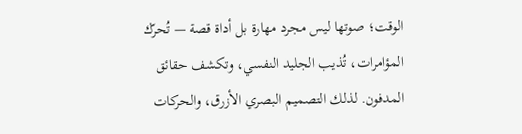الوقت؛ صوتها ليس مجرد مهارة بل أداة قصة — تُحرّك المؤامرات، تُذيب الجليد النفسي، وتكشف حقائق المدفون. لذلك التصميم البصري الأزرق، والحركات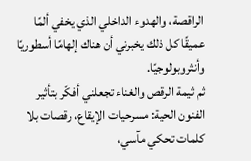الراقصة، والهدوء الداخلي الذي يخفي ألمًا عميقًا كل ذلك يخبرني أن هناك إلهامًا أسطوريًا وأنثروبولوجيًا.
ثم ثيمة الرقص والغناء تجعلني أفكّر بتأثير الفنون الحية: مسرحيات الإيقاع، رقصات بلا كلمات تحكي مآسي،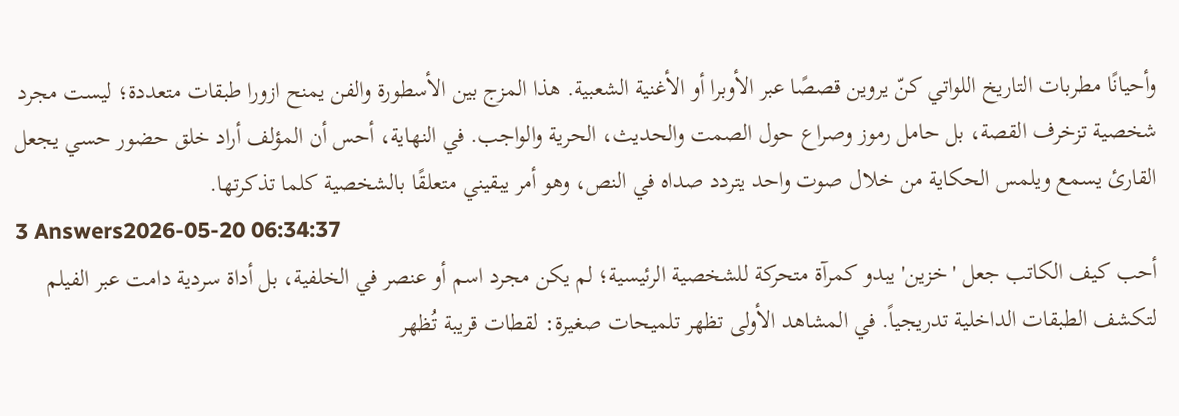وأحيانًا مطربات التاريخ اللواتي كنّ يروين قصصًا عبر الأوبرا أو الأغنية الشعبية. هذا المزج بين الأسطورة والفن يمنح ازورا طبقات متعددة؛ ليست مجرد شخصية تزخرف القصة، بل حامل رموز وصراع حول الصمت والحديث، الحرية والواجب. في النهاية، أحس أن المؤلف أراد خلق حضور حسي يجعل القارئ يسمع ويلمس الحكاية من خلال صوت واحد يتردد صداه في النص، وهو أمر يبقيني متعلقًا بالشخصية كلما تذكرتها.
3 Answers2026-05-20 06:34:37
أحب كيف الكاتب جعل 'خزين' يبدو كمرآة متحركة للشخصية الرئيسية؛ لم يكن مجرد اسم أو عنصر في الخلفية، بل أداة سردية دامت عبر الفيلم لتكشف الطبقات الداخلية تدريجياً. في المشاهد الأولى تظهر تلميحات صغيرة: لقطات قريبة تُظهر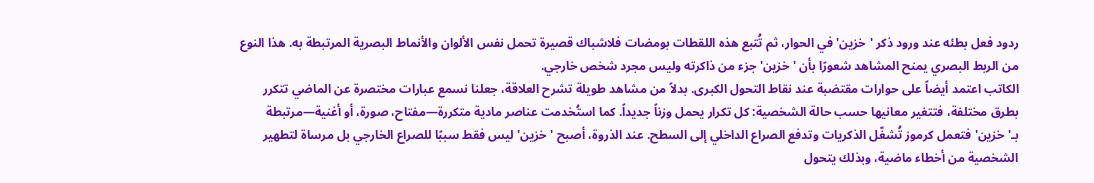ردود فعل بطئه عند ورود ذكر 'خزين' في الحوار، ثم تُتبع هذه اللقطات بومضات فلاشباك قصيرة تحمل نفس الألوان والأنماط البصرية المرتبطة به. هذا النوع من الربط البصري يمنح المشاهد شعورًا بأن 'خزين' جزء من ذاكرته وليس مجرد شخص خارجي.
الكاتب اعتمد أيضاً على حوارات مقتضبة عند نقاط التحول الكبرى. بدلاً من مشاهد طويلة تشرح العلاقة، جعلنا نسمع عبارات مختصرة عن الماضي تتكرر بطرق مختلفة، فتتغير معانيها حسب حالة الشخصية: كل تكرار يحمل وزناً جديداً. كما استُخدمت عناصر مادية متكررة—مفتاح، صورة، أو أغنية—مرتبطة بـ'خزين' فتعمل كرموز تُشغّل الذكريات وتدفع الصراع الداخلي إلى السطح. عند الذروة، أصبح 'خزين' ليس فقط سببًا للصراع الخارجي بل مرساة لتطهير الشخصية من أخطاء ماضية، وبذلك يتحول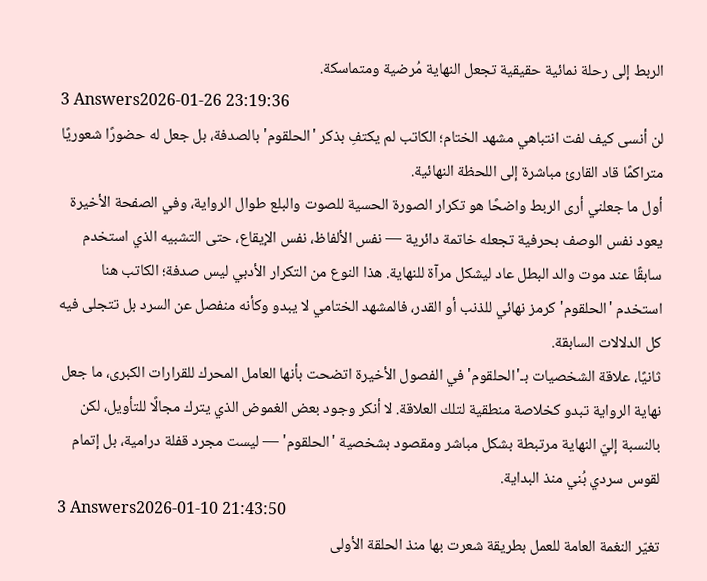الربط إلى رحلة نمائية حقيقية تجعل النهاية مُرضية ومتماسكة.
3 Answers2026-01-26 23:19:36
لن أنسى كيف لفت انتباهي مشهد الختام؛ الكاتب لم يكتفِ بذكر 'الحلقوم' بالصدفة، بل جعل له حضورًا شعوريًا متراكمًا قاد القارئ مباشرة إلى اللحظة النهائية.
أول ما جعلني أرى الربط واضحًا هو تكرار الصورة الحسية للصوت والبلع طوال الرواية، وفي الصفحة الأخيرة يعود نفس الوصف بحرفية تجعله خاتمة دائرية — نفس الألفاظ، نفس الإيقاع، حتى التشبيه الذي استخدم سابقًا عند موت والد البطل عاد ليشكل مرآة للنهاية. هذا النوع من التكرار الأدبي ليس صدفة؛ الكاتب هنا استخدم 'الحلقوم' كرمز نهائي للذنب أو القدر، فالمشهد الختامي لا يبدو وكأنه منفصل عن السرد بل تتجلى فيه كل الدلالات السابقة.
ثانيًا، علاقة الشخصيات بـ'الحلقوم' في الفصول الأخيرة اتضحت بأنها العامل المحرك للقرارات الكبرى، ما جعل نهاية الرواية تبدو كخلاصة منطقية لتلك العلاقة. لا أنكر وجود بعض الغموض الذي يترك مجالًا للتأويل، لكن بالنسبة إليّ النهاية مرتبطة بشكل مباشر ومقصود بشخصية 'الحلقوم' — ليست مجرد قفلة درامية، بل إتمام لقوس سردي بُني منذ البداية.
3 Answers2026-01-10 21:43:50
تغيّر النغمة العامة للعمل بطريقة شعرت بها منذ الحلقة الأولى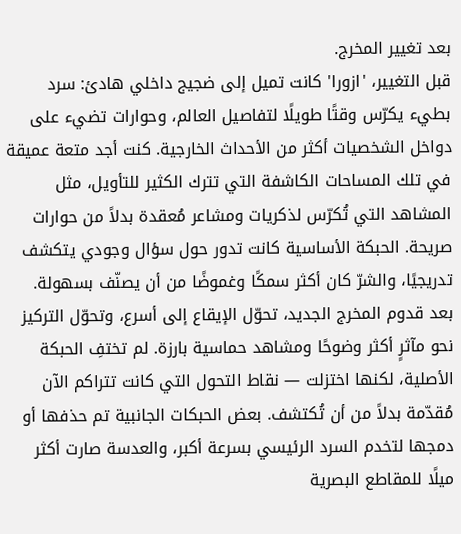بعد تغيير المخرج.
قبل التغيير، 'ازورا' كانت تميل إلى ضجيج داخلي هادئ: سرد بطيء يكرّس وقتًا طويلًا لتفاصيل العالم، وحوارات تضيء على دواخل الشخصيات أكثر من الأحداث الخارجية. كنت أجد متعة عميقة في تلك المساحات الكاشفة التي تترك الكثير للتأويل، مثل المشاهد التي تُكرّس لذكريات ومشاعر مُعقدة بدلاً من حوارات صريحة. الحبكة الأساسية كانت تدور حول سؤال وجودي يتكشف تدريجيًا، والشرّ كان أكثر سمكًا وغموضًا من أن يصنّف بسهولة.
بعد قدوم المخرج الجديد، تحوّل الإيقاع إلى أسرع، وتحوّل التركيز نحو مآثرٍ أكثر وضوحًا ومشاهد حماسية بارزة. لم تختفِ الحبكة الأصلية، لكنها اختزلت — نقاط التحول التي كانت تتراكم الآن مُقدّمة بدلاً من أن تُكتشف. بعض الحبكات الجانبية تم حذفها أو دمجها لتخدم السرد الرئيسي بسرعة أكبر، والعدسة صارت أكثر ميلًا للمقاطع البصرية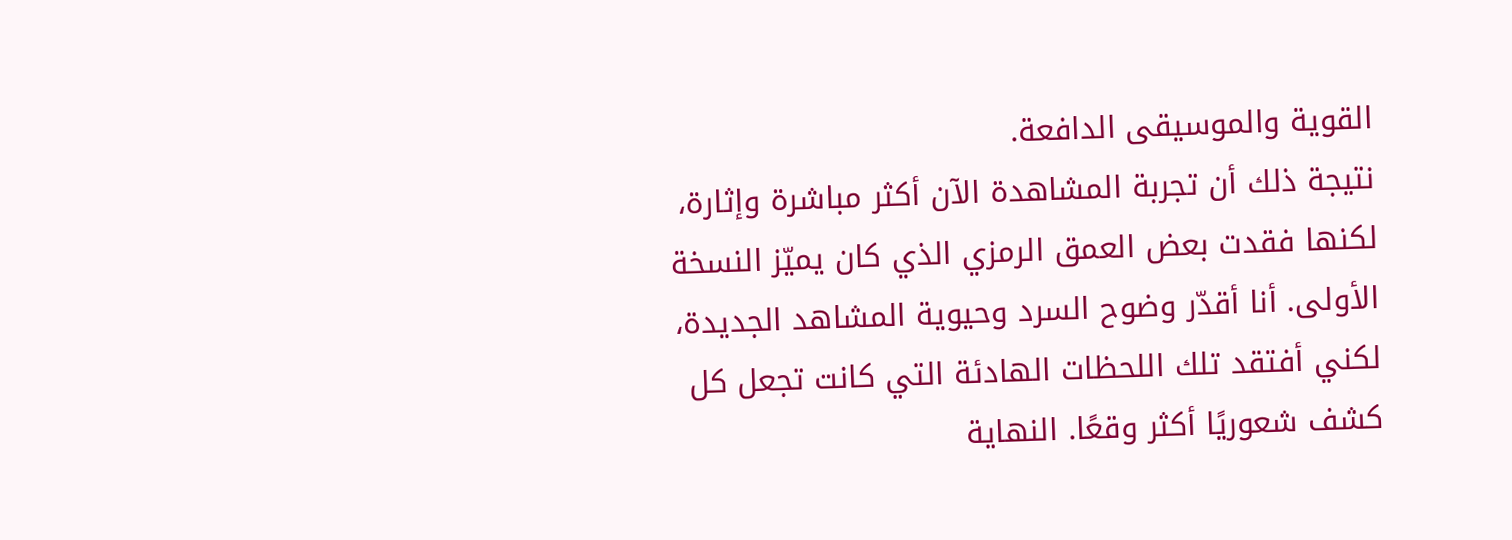القوية والموسيقى الدافعة.
نتيجة ذلك أن تجربة المشاهدة الآن أكثر مباشرة وإثارة، لكنها فقدت بعض العمق الرمزي الذي كان يميّز النسخة الأولى. أنا أقدّر وضوح السرد وحيوية المشاهد الجديدة، لكني أفتقد تلك اللحظات الهادئة التي كانت تجعل كل كشف شعوريًا أكثر وقعًا. النهاية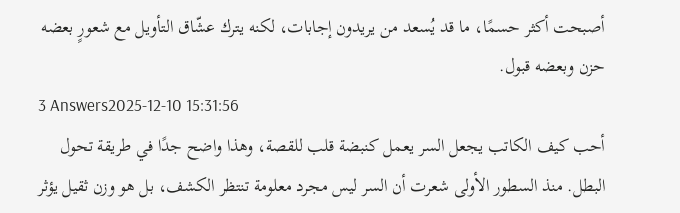أصبحت أكثر حسمًا، ما قد يُسعد من يريدون إجابات، لكنه يترك عشّاق التأويل مع شعورٍ بعضه حزن وبعضه قبول.
3 Answers2025-12-10 15:31:56
أحب كيف الكاتب يجعل السر يعمل كنبضة قلب للقصة، وهذا واضح جدًا في طريقة تحول البطل. منذ السطور الأولى شعرت أن السر ليس مجرد معلومة تنتظر الكشف، بل هو وزن ثقيل يؤثر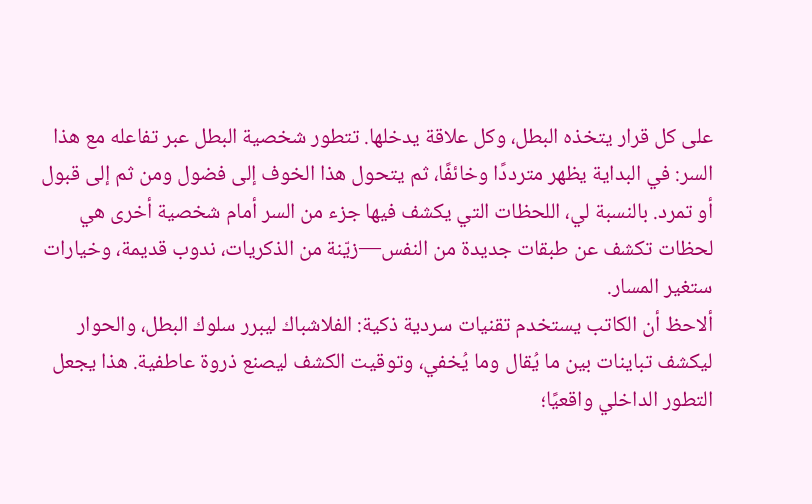على كل قرار يتخذه البطل، وكل علاقة يدخلها. تتطور شخصية البطل عبر تفاعله مع هذا السر: في البداية يظهر مترددًا وخائفًا، ثم يتحول هذا الخوف إلى فضول ومن ثم إلى قبول أو تمرد. بالنسبة لي، اللحظات التي يكشف فيها جزء من السر أمام شخصية أخرى هي لحظات تكشف عن طبقات جديدة من النفس—زيّنة من الذكريات، ندوب قديمة، وخيارات ستغير المسار.
ألاحظ أن الكاتب يستخدم تقنيات سردية ذكية: الفلاشباك ليبرر سلوك البطل، والحوار ليكشف تباينات بين ما يُقال وما يُخفي، وتوقيت الكشف ليصنع ذروة عاطفية. هذا يجعل التطور الداخلي واقعيًا؛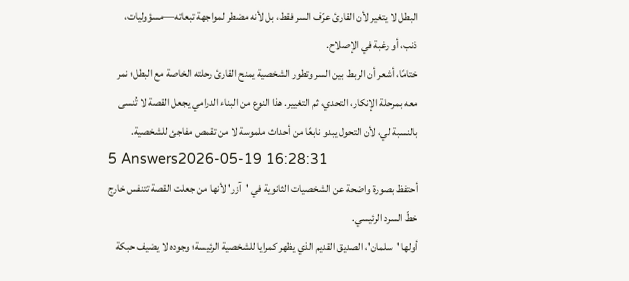البطل لا يتغير لأن القارئ عرّف السر فقط، بل لأنه مضطر لمواجهة تبعاته—مسؤوليات، ذنب، أو رغبة في الإصلاح.
ختامًا، أشعر أن الربط بين السر وتطور الشخصية يمنح القارئ رحلته الخاصة مع البطل؛ نمر معه بمرحلة الإنكار، التحدي، ثم التغيير. هذا النوع من البناء الدرامي يجعل القصة لا تُنسى بالنسبة لي، لأن التحول يبدو نابعًا من أحداث ملموسة لا من تقمص مفاجئ للشخصية.
5 Answers2026-05-19 16:28:31
أحتفظ بصورة واضحة عن الشخصيات الثانوية في 'آزر' لأنها من جعلت القصة تتنفس خارج خطّ السرد الرئيسي.
أولها 'سلمان'، الصديق القديم الذي يظهر كمرايا للشخصية الرئيسة؛ وجوده لا يضيف حبكة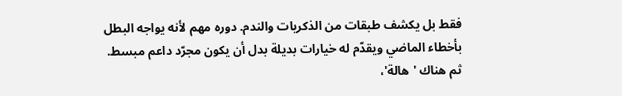فقط بل يكشف طبقات من الذكريات والندم. دوره مهم لأنه يواجه البطل بأخطاء الماضي ويقدّم له خيارات بديلة بدل أن يكون مجرّد داعم مبسط.
ثم هناك 'هالة'،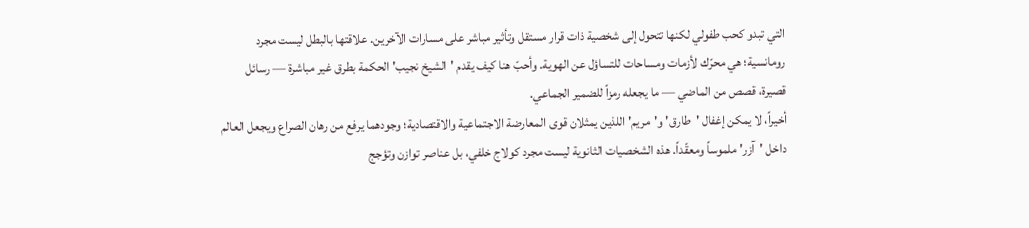التي تبدو كحب طفولي لكنها تتحول إلى شخصية ذات قرار مستقل وتأثير مباشر على مسارات الآخرين. علاقتها بالبطل ليست مجرد رومانسية؛ هي محرّك لأزمات ومساحات للتساؤل عن الهوية. وأحبّ هنا كيف يقدم 'الشيخ نجيب' الحكمة بطرق غير مباشرة — رسائل قصيرة، قصص من الماضي — ما يجعله رمزاً للضمير الجماعي.
أخيراً، لا يمكن إغفال 'طارق' و'مريم' اللذين يمثلان قوى المعارضة الاجتماعية والاقتصادية؛ وجودهما يرفع من رهان الصراع ويجعل العالم داخل 'آزر' ملموساً ومعقّداً. هذه الشخصيات الثانوية ليست مجرد كولاج خلفي، بل عناصر توازن وتؤجج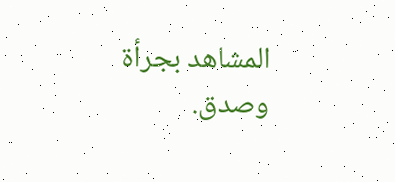المشاهد بجرأة وصدق.